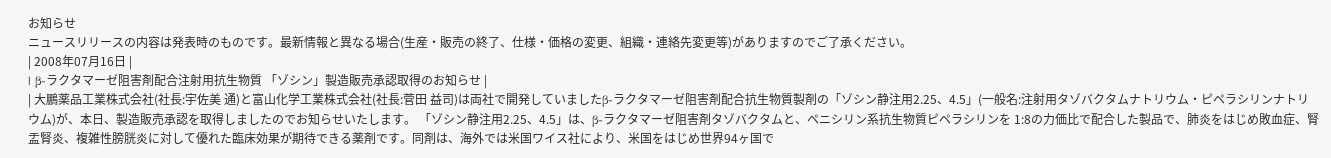お知らせ
ニュースリリースの内容は発表時のものです。最新情報と異なる場合(生産・販売の終了、仕様・価格の変更、組織・連絡先変更等)がありますのでご了承ください。
| 2008年07月16日 |
| β-ラクタマーゼ阻害剤配合注射用抗生物質 「ゾシン」製造販売承認取得のお知らせ |
| 大鵬薬品工業株式会社(社長:宇佐美 通)と富山化学工業株式会社(社長:菅田 益司)は両社で開発していましたβ-ラクタマーゼ阻害剤配合抗生物質製剤の「ゾシン静注用2.25、4.5」(一般名:注射用タゾバクタムナトリウム・ピペラシリンナトリウム)が、本日、製造販売承認を取得しましたのでお知らせいたします。 「ゾシン静注用2.25、4.5」は、β-ラクタマーゼ阻害剤タゾバクタムと、ペニシリン系抗生物質ピペラシリンを 1:8の力価比で配合した製品で、肺炎をはじめ敗血症、腎盂腎炎、複雑性膀胱炎に対して優れた臨床効果が期待できる薬剤です。同剤は、海外では米国ワイス社により、米国をはじめ世界94ヶ国で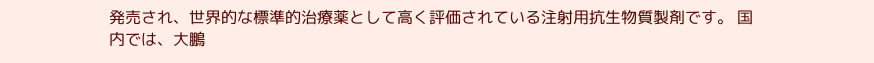発売され、世界的な標準的治療薬として高く評価されている注射用抗生物質製剤です。 国内では、大鵬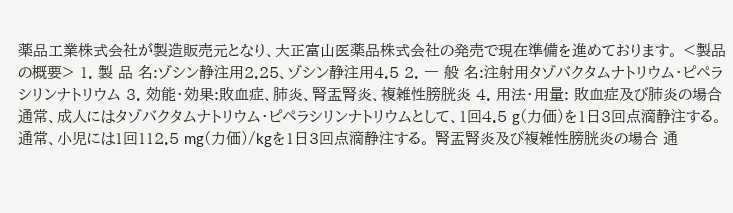薬品工業株式会社が製造販売元となり、大正富山医薬品株式会社の発売で現在準備を進めております。 <製品の概要> 1. 製 品 名:ゾシン静注用2.25、ゾシン静注用4.5 2. 一 般 名:注射用タゾバクタムナトリウム・ピペラシリンナトリウム 3. 効能・効果:敗血症、肺炎、腎盂腎炎、複雑性膀胱炎 4. 用法・用量: 敗血症及び肺炎の場合 通常、成人にはタゾバクタムナトリウム・ピペラシリンナトリウムとして、1回4.5 g(力価)を1日3回点滴静注する。 通常、小児には1回112.5 mg(力価)/kgを1日3回点滴静注する。 腎盂腎炎及び複雑性膀胱炎の場合 通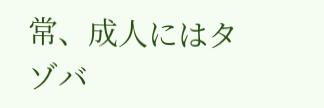常、成人にはタゾバ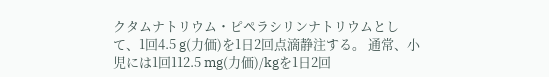クタムナトリウム・ピペラシリンナトリウムとして、1回4.5 g(力価)を1日2回点滴静注する。 通常、小児には1回112.5 mg(力価)/kgを1日2回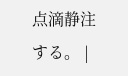点滴静注する。 |